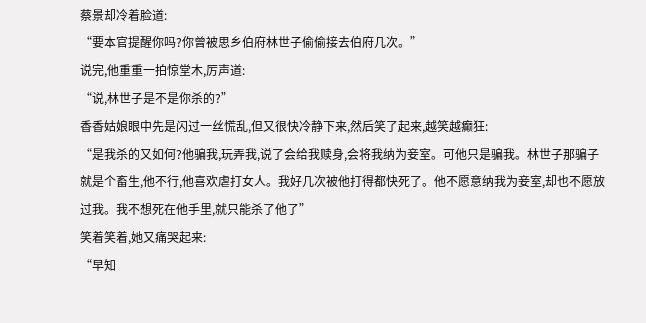蔡景却冷着脸道:
“要本官提醒你吗?你曾被思乡伯府林世子偷偷接去伯府几次。”
说完,他重重一拍惊堂木,厉声道:
“说,林世子是不是你杀的?”
香香姑娘眼中先是闪过一丝慌乱,但又很快冷静下来,然后笑了起来,越笑越癫狂:
“是我杀的又如何?他骗我,玩弄我,说了会给我赎身,会将我纳为妾室。可他只是骗我。林世子那骗子就是个畜生,他不行,他喜欢虐打女人。我好几次被他打得都快死了。他不愿意纳我为妾室,却也不愿放过我。我不想死在他手里,就只能杀了他了”
笑着笑着,她又痛哭起来:
“早知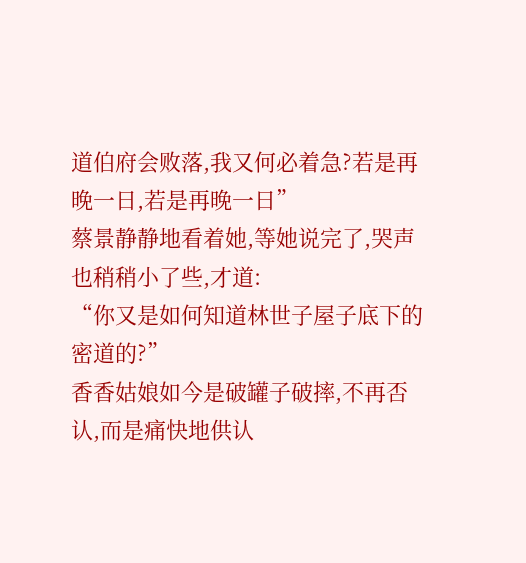道伯府会败落,我又何必着急?若是再晚一日,若是再晚一日”
蔡景静静地看着她,等她说完了,哭声也稍稍小了些,才道:
“你又是如何知道林世子屋子底下的密道的?”
香香姑娘如今是破罐子破摔,不再否认,而是痛快地供认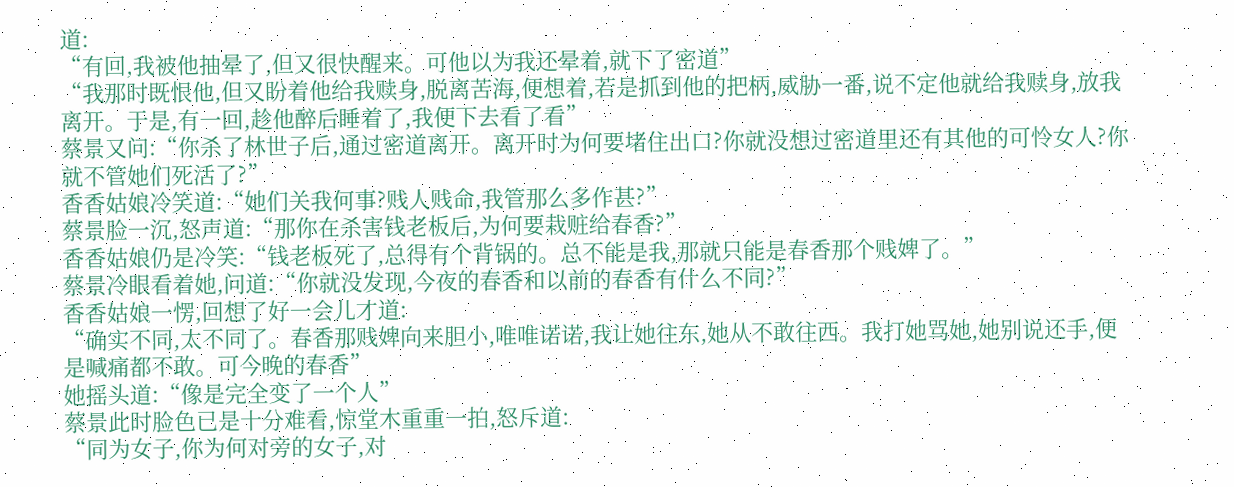道:
“有回,我被他抽晕了,但又很快醒来。可他以为我还晕着,就下了密道”
“我那时既恨他,但又盼着他给我赎身,脱离苦海,便想着,若是抓到他的把柄,威胁一番,说不定他就给我赎身,放我离开。于是,有一回,趁他醉后睡着了,我便下去看了看”
蔡景又问:“你杀了林世子后,通过密道离开。离开时为何要堵住出口?你就没想过密道里还有其他的可怜女人?你就不管她们死活了?”
香香姑娘冷笑道:“她们关我何事?贱人贱命,我管那么多作甚?”
蔡景脸一沉,怒声道:“那你在杀害钱老板后,为何要栽赃给春香?”
香香姑娘仍是冷笑:“钱老板死了,总得有个背锅的。总不能是我,那就只能是春香那个贱婢了。”
蔡景冷眼看着她,问道:“你就没发现,今夜的春香和以前的春香有什么不同?”
香香姑娘一愣,回想了好一会儿才道:
“确实不同,太不同了。春香那贱婢向来胆小,唯唯诺诺,我让她往东,她从不敢往西。我打她骂她,她别说还手,便是喊痛都不敢。可今晚的春香”
她摇头道:“像是完全变了一个人”
蔡景此时脸色已是十分难看,惊堂木重重一拍,怒斥道:
“同为女子,你为何对旁的女子,对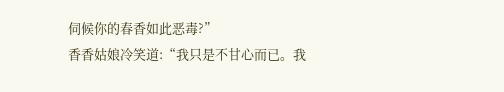伺候你的春香如此恶毒?”
香香姑娘冷笑道:“我只是不甘心而已。我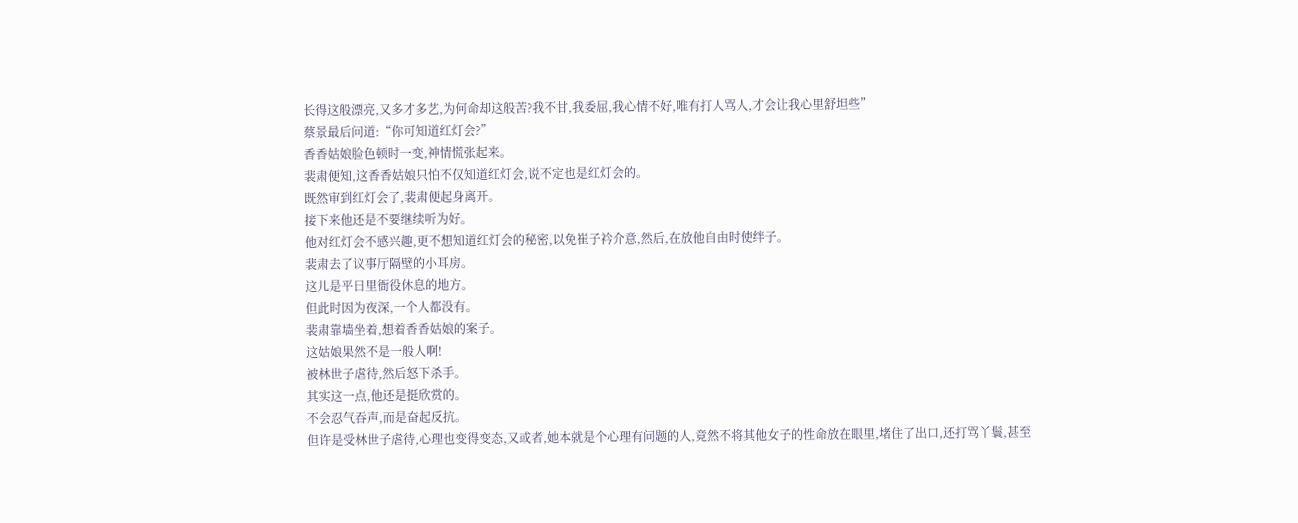长得这般漂亮,又多才多艺,为何命却这般苦?我不甘,我委屈,我心情不好,唯有打人骂人,才会让我心里舒坦些”
蔡景最后问道:“你可知道红灯会?”
香香姑娘脸色顿时一变,神情慌张起来。
裴肃便知,这香香姑娘只怕不仅知道红灯会,说不定也是红灯会的。
既然审到红灯会了,裴肃便起身离开。
接下来他还是不要继续听为好。
他对红灯会不感兴趣,更不想知道红灯会的秘密,以免崔子衿介意,然后,在放他自由时使绊子。
裴肃去了议事厅隔壁的小耳房。
这儿是平日里衙役休息的地方。
但此时因为夜深,一个人都没有。
裴肃靠墙坐着,想着香香姑娘的案子。
这姑娘果然不是一般人啊!
被林世子虐待,然后怒下杀手。
其实这一点,他还是挺欣赏的。
不会忍气吞声,而是奋起反抗。
但许是受林世子虐待,心理也变得变态,又或者,她本就是个心理有问题的人,竟然不将其他女子的性命放在眼里,堵住了出口,还打骂丫鬟,甚至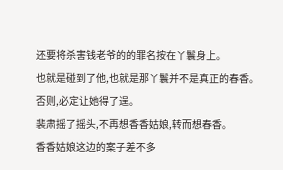还要将杀害钱老爷的的罪名按在丫鬟身上。
也就是碰到了他,也就是那丫鬟并不是真正的春香。
否则,必定让她得了逞。
裴肃摇了摇头,不再想香香姑娘,转而想春香。
香香姑娘这边的案子差不多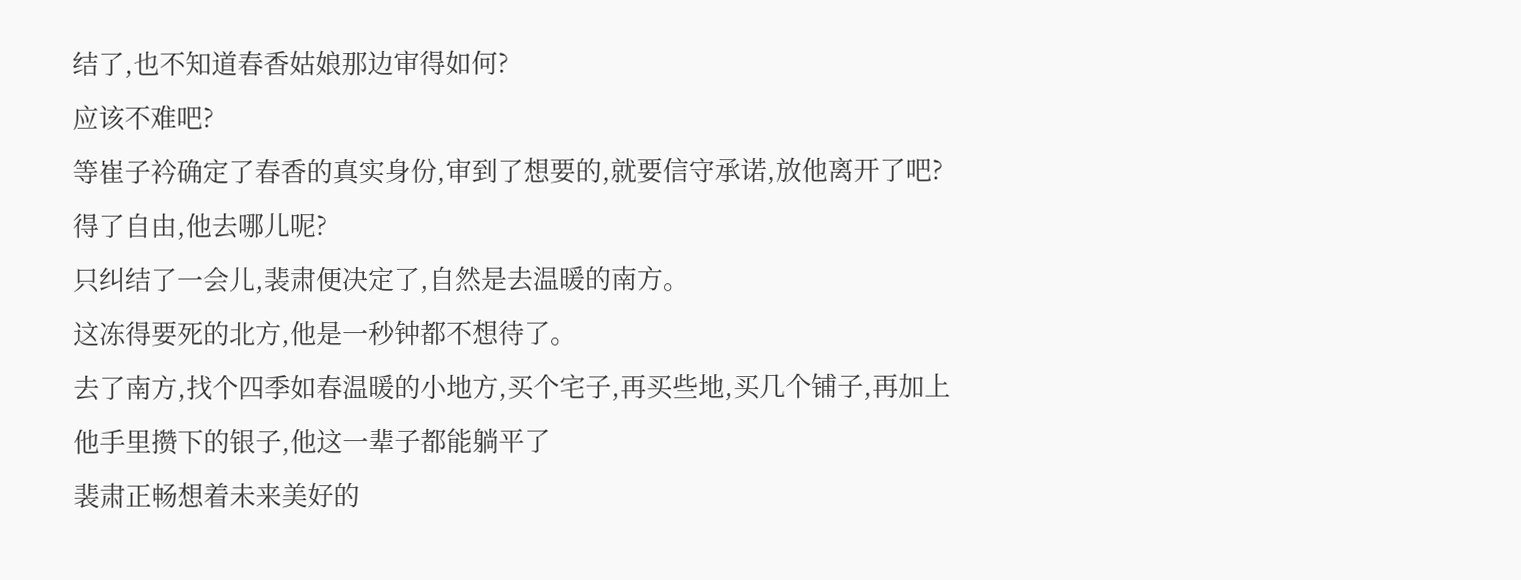结了,也不知道春香姑娘那边审得如何?
应该不难吧?
等崔子衿确定了春香的真实身份,审到了想要的,就要信守承诺,放他离开了吧?
得了自由,他去哪儿呢?
只纠结了一会儿,裴肃便决定了,自然是去温暖的南方。
这冻得要死的北方,他是一秒钟都不想待了。
去了南方,找个四季如春温暖的小地方,买个宅子,再买些地,买几个铺子,再加上他手里攒下的银子,他这一辈子都能躺平了
裴肃正畅想着未来美好的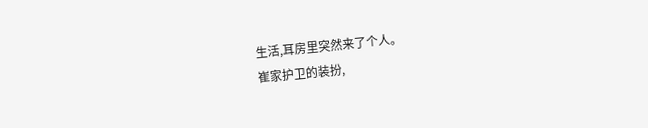生活,耳房里突然来了个人。
崔家护卫的装扮,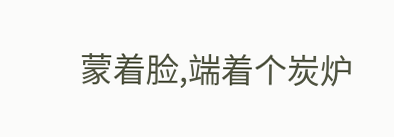蒙着脸,端着个炭炉